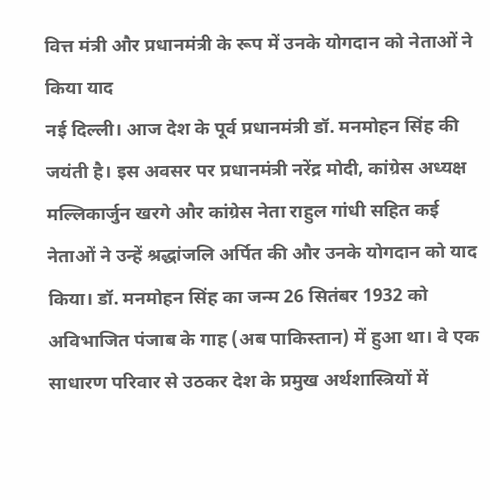वित्त मंत्री और प्रधानमंत्री के रूप में उनके योगदान को नेताओं ने किया याद
नई दिल्ली। आज देश के पूर्व प्रधानमंत्री डॉ. मनमोहन सिंह की जयंती है। इस अवसर पर प्रधानमंत्री नरेंद्र मोदी, कांग्रेस अध्यक्ष मल्लिकार्जुन खरगे और कांग्रेस नेता राहुल गांधी सहित कई नेताओं ने उन्हें श्रद्धांजलि अर्पित की और उनके योगदान को याद किया। डॉ. मनमोहन सिंह का जन्म 26 सितंबर 1932 को अविभाजित पंजाब के गाह (अब पाकिस्तान) में हुआ था। वे एक साधारण परिवार से उठकर देश के प्रमुख अर्थशास्त्रियों में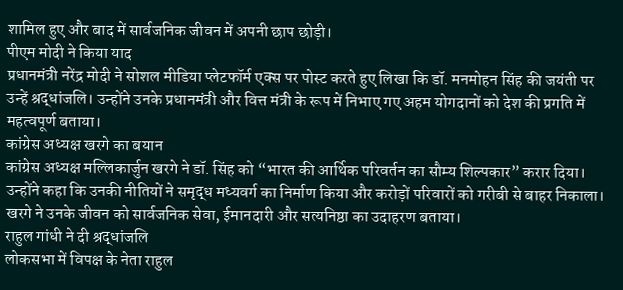शामिल हुए और बाद में सार्वजनिक जीवन में अपनी छाप छोड़ी।
पीएम मोदी ने किया याद
प्रधानमंत्री नरेंद्र मोदी ने सोशल मीडिया प्लेटफॉर्म एक्स पर पोस्ट करते हुए लिखा कि डॉ. मनमोहन सिंह की जयंती पर उन्हें श्रद्धांजलि। उन्होंने उनके प्रधानमंत्री और वित्त मंत्री के रूप में निभाए गए अहम योगदानों को देश की प्रगति में महत्वपूर्ण बताया।
कांग्रेस अध्यक्ष खरगे का बयान
कांग्रेस अध्यक्ष मल्लिकार्जुन खरगे ने डॉ. सिंह को “भारत की आर्थिक परिवर्तन का सौम्य शिल्पकार” करार दिया। उन्होंने कहा कि उनकी नीतियों ने समृद्ध मध्यवर्ग का निर्माण किया और करोड़ों परिवारों को गरीबी से बाहर निकाला। खरगे ने उनके जीवन को सार्वजनिक सेवा, ईमानदारी और सत्यनिष्ठा का उदाहरण बताया।
राहुल गांधी ने दी श्रद्धांजलि
लोकसभा में विपक्ष के नेता राहुल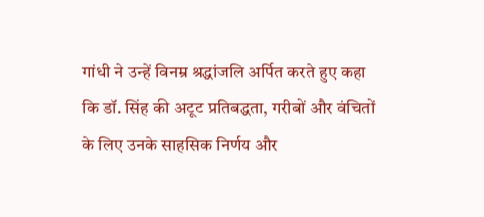गांधी ने उन्हें विनम्र श्रद्धांजलि अर्पित करते हुए कहा कि डॉ. सिंह की अटूट प्रतिबद्धता, गरीबों और वंचितों के लिए उनके साहसिक निर्णय और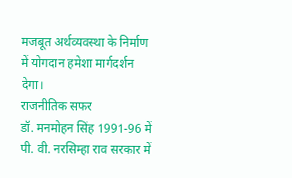मजबूत अर्थव्यवस्था के निर्माण में योगदान हमेशा मार्गदर्शन देगा।
राजनीतिक सफर
डॉ. मनमोहन सिंह 1991-96 में पी. वी. नरसिम्हा राव सरकार में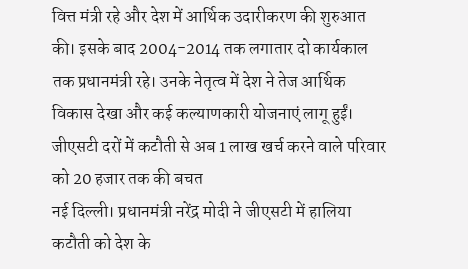वित्त मंत्री रहे और देश में आर्थिक उदारीकरण की शुरुआत की। इसके बाद 2004-2014 तक लगातार दो कार्यकाल तक प्रधानमंत्री रहे। उनके नेतृत्व में देश ने तेज आर्थिक विकास देखा और कई कल्याणकारी योजनाएं लागू हुईं।
जीएसटी दरों में कटौती से अब 1 लाख खर्च करने वाले परिवार को 20 हजार तक की बचत
नई दिल्ली। प्रधानमंत्री नरेंद्र मोदी ने जीएसटी में हालिया कटौती को देश के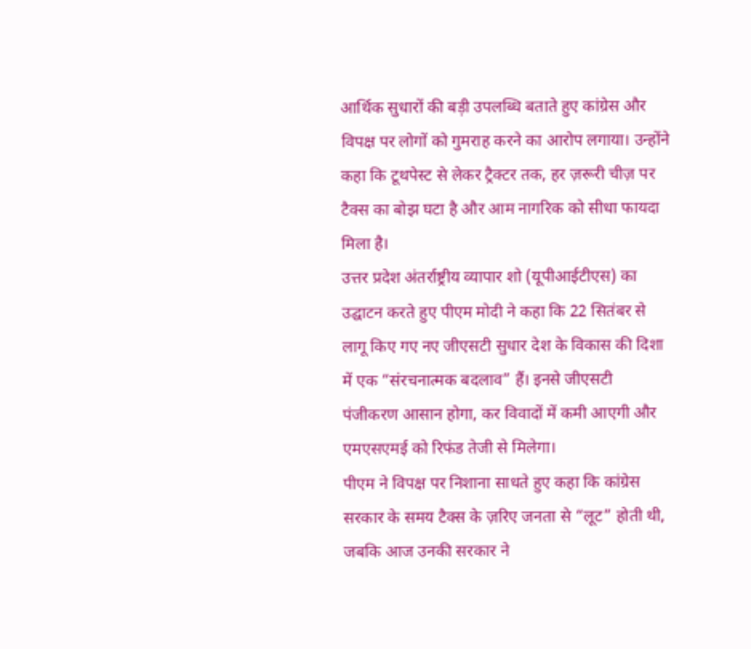आर्थिक सुधारों की बड़ी उपलब्धि बताते हुए कांग्रेस और विपक्ष पर लोगों को गुमराह करने का आरोप लगाया। उन्होंने कहा कि टूथपेस्ट से लेकर ट्रैक्टर तक, हर ज़रूरी चीज़ पर टैक्स का बोझ घटा है और आम नागरिक को सीधा फायदा मिला है।
उत्तर प्रदेश अंतर्राष्ट्रीय व्यापार शो (यूपीआईटीएस) का उद्घाटन करते हुए पीएम मोदी ने कहा कि 22 सितंबर से लागू किए गए नए जीएसटी सुधार देश के विकास की दिशा में एक “संरचनात्मक बदलाव” हैं। इनसे जीएसटी पंजीकरण आसान होगा, कर विवादों में कमी आएगी और एमएसएमई को रिफंड तेजी से मिलेगा।
पीएम ने विपक्ष पर निशाना साधते हुए कहा कि कांग्रेस सरकार के समय टैक्स के ज़रिए जनता से “लूट” होती थी, जबकि आज उनकी सरकार ने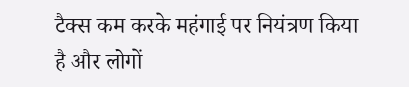टैक्स कम करके महंगाई पर नियंत्रण किया है और लोगों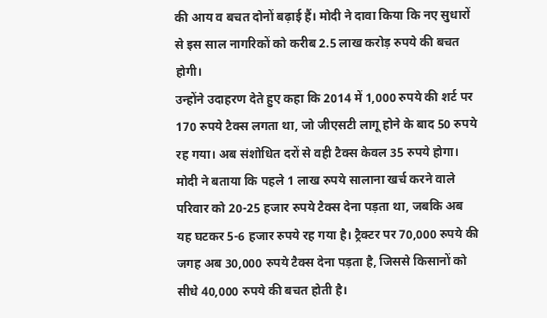की आय व बचत दोनों बढ़ाई हैं। मोदी ने दावा किया कि नए सुधारों से इस साल नागरिकों को करीब 2.5 लाख करोड़ रुपये की बचत होगी।
उन्होंने उदाहरण देते हुए कहा कि 2014 में 1,000 रुपये की शर्ट पर 170 रुपये टैक्स लगता था, जो जीएसटी लागू होने के बाद 50 रुपये रह गया। अब संशोधित दरों से वही टैक्स केवल 35 रुपये होगा। मोदी ने बताया कि पहले 1 लाख रुपये सालाना खर्च करने वाले परिवार को 20-25 हजार रुपये टैक्स देना पड़ता था, जबकि अब यह घटकर 5-6 हजार रुपये रह गया है। ट्रैक्टर पर 70,000 रुपये की जगह अब 30,000 रुपये टैक्स देना पड़ता है, जिससे किसानों को सीधे 40,000 रुपये की बचत होती है।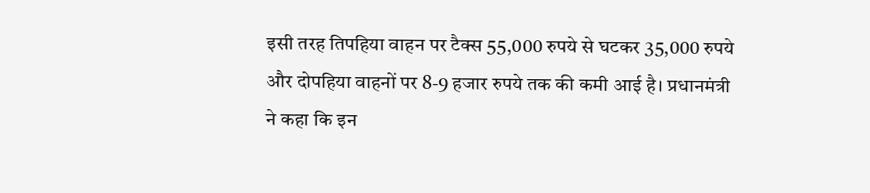इसी तरह तिपहिया वाहन पर टैक्स 55,000 रुपये से घटकर 35,000 रुपये और दोपहिया वाहनों पर 8-9 हजार रुपये तक की कमी आई है। प्रधानमंत्री ने कहा कि इन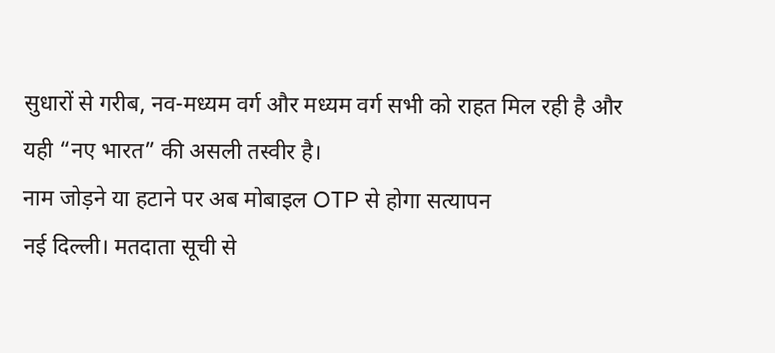सुधारों से गरीब, नव-मध्यम वर्ग और मध्यम वर्ग सभी को राहत मिल रही है और यही “नए भारत” की असली तस्वीर है।
नाम जोड़ने या हटाने पर अब मोबाइल OTP से होगा सत्यापन
नई दिल्ली। मतदाता सूची से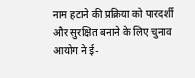नाम हटाने की प्रक्रिया को पारदर्शी और सुरक्षित बनाने के लिए चुनाव आयोग ने ई-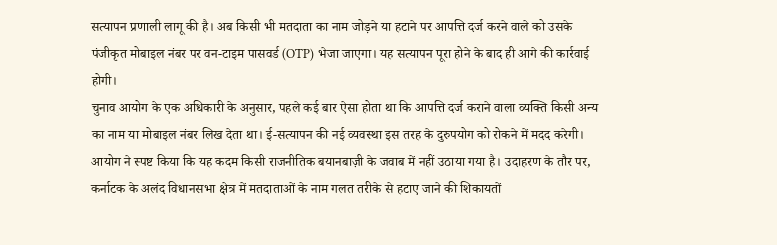सत्यापन प्रणाली लागू की है। अब किसी भी मतदाता का नाम जोड़ने या हटाने पर आपत्ति दर्ज करने वाले को उसके पंजीकृत मोबाइल नंबर पर वन-टाइम पासवर्ड (OTP) भेजा जाएगा। यह सत्यापन पूरा होने के बाद ही आगे की कार्रवाई होगी।
चुनाव आयोग के एक अधिकारी के अनुसार, पहले कई बार ऐसा होता था कि आपत्ति दर्ज कराने वाला व्यक्ति किसी अन्य का नाम या मोबाइल नंबर लिख देता था। ई-सत्यापन की नई व्यवस्था इस तरह के दुरुपयोग को रोकने में मदद करेगी।
आयोग ने स्पष्ट किया कि यह कदम किसी राजनीतिक बयानबाज़ी के जवाब में नहीं उठाया गया है। उदाहरण के तौर पर, कर्नाटक के अलंद विधानसभा क्षेत्र में मतदाताओं के नाम गलत तरीके से हटाए जाने की शिकायतों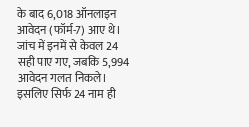के बाद 6,018 ऑनलाइन आवेदन (फॉर्म-7) आए थे। जांच में इनमें से केवल 24 सही पाए गए, जबकि 5,994 आवेदन गलत निकले। इसलिए सिर्फ 24 नाम ही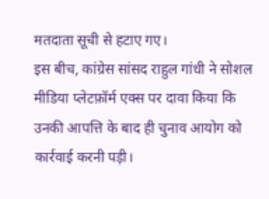मतदाता सूची से हटाए गए।
इस बीच, कांग्रेस सांसद राहुल गांधी ने सोशल मीडिया प्लेटफ़ॉर्म एक्स पर दावा किया कि उनकी आपत्ति के बाद ही चुनाव आयोग को कार्रवाई करनी पड़ी।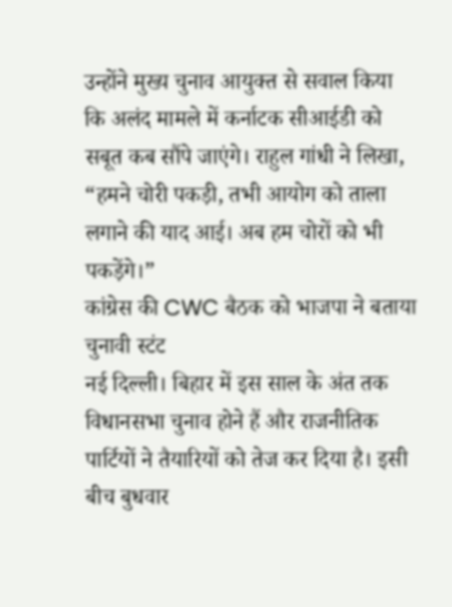उन्होंने मुख्य चुनाव आयुक्त से सवाल किया कि अलंद मामले में कर्नाटक सीआईडी को सबूत कब सौंपे जाएंगे। राहुल गांधी ने लिखा, “हमने चोरी पकड़ी, तभी आयोग को ताला लगाने की याद आई। अब हम चोरों को भी पकड़ेंगे।”
कांग्रेस की CWC बैठक को भाजपा ने बताया चुनावी स्टंट
नई दिल्ली। बिहार में इस साल के अंत तक विधानसभा चुनाव होने हैं और राजनीतिक पार्टियों ने तैयारियों को तेज कर दिया है। इसी बीच बुधवार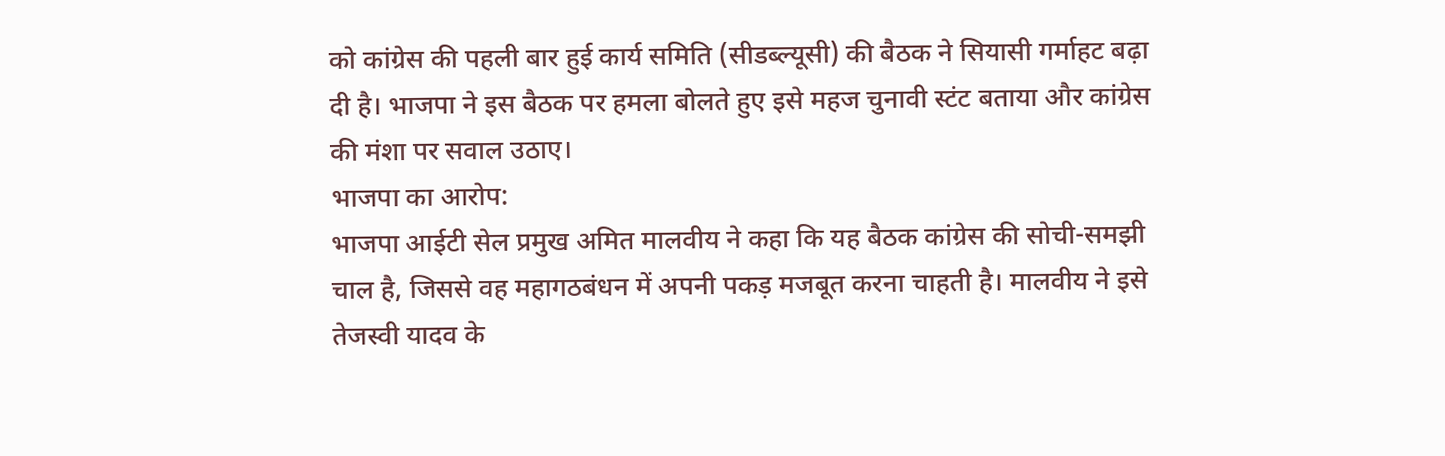को कांग्रेस की पहली बार हुई कार्य समिति (सीडब्ल्यूसी) की बैठक ने सियासी गर्माहट बढ़ा दी है। भाजपा ने इस बैठक पर हमला बोलते हुए इसे महज चुनावी स्टंट बताया और कांग्रेस की मंशा पर सवाल उठाए।
भाजपा का आरोप:
भाजपा आईटी सेल प्रमुख अमित मालवीय ने कहा कि यह बैठक कांग्रेस की सोची-समझी चाल है, जिससे वह महागठबंधन में अपनी पकड़ मजबूत करना चाहती है। मालवीय ने इसे तेजस्वी यादव के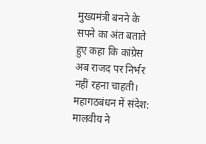मुख्यमंत्री बनने के सपने का अंत बताते हुए कहा कि कांग्रेस अब राजद पर निर्भर नहीं रहना चाहती।
महागठबंधन में संदेश:
मालवीय ने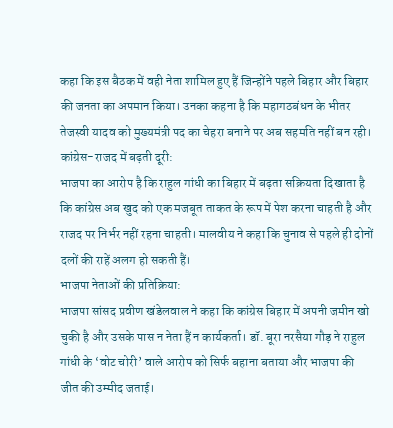कहा कि इस बैठक में वही नेता शामिल हुए हैं जिन्होंने पहले बिहार और बिहार की जनता का अपमान किया। उनका कहना है कि महागठबंधन के भीतर तेजस्वी यादव को मुख्यमंत्री पद का चेहरा बनाने पर अब सहमति नहीं बन रही।
कांग्रेस-राजद में बढ़ती दूरी:
भाजपा का आरोप है कि राहुल गांधी का बिहार में बढ़ता सक्रियता दिखाता है कि कांग्रेस अब खुद को एक मजबूत ताकत के रूप में पेश करना चाहती है और राजद पर निर्भर नहीं रहना चाहती। मालवीय ने कहा कि चुनाव से पहले ही दोनों दलों की राहें अलग हो सकती हैं।
भाजपा नेताओं की प्रतिक्रिया:
भाजपा सांसद प्रवीण खंडेलवाल ने कहा कि कांग्रेस बिहार में अपनी जमीन खो चुकी है और उसके पास न नेता हैं न कार्यकर्ता। डॉ. बूरा नरसैया गौड़ ने राहुल गांधी के ‘वोट चोरी’ वाले आरोप को सिर्फ बहाना बताया और भाजपा की जीत की उम्मीद जताई।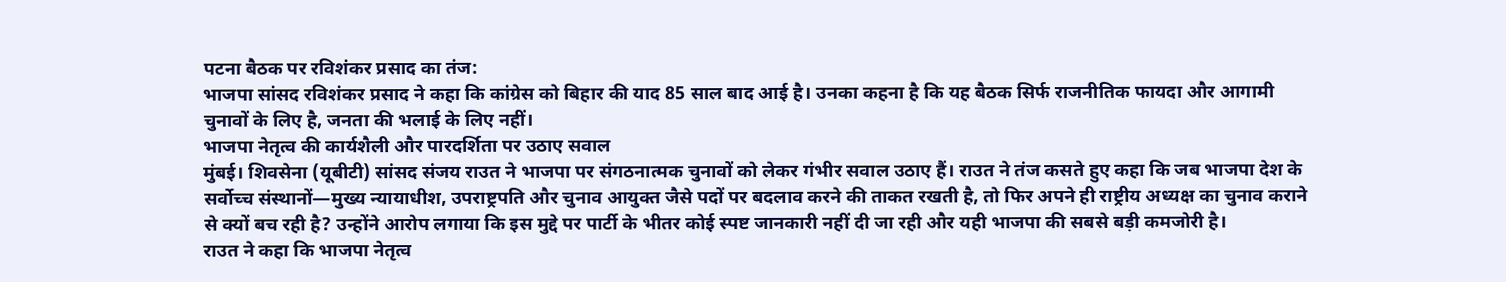पटना बैठक पर रविशंकर प्रसाद का तंज:
भाजपा सांसद रविशंकर प्रसाद ने कहा कि कांग्रेस को बिहार की याद 85 साल बाद आई है। उनका कहना है कि यह बैठक सिर्फ राजनीतिक फायदा और आगामी चुनावों के लिए है, जनता की भलाई के लिए नहीं।
भाजपा नेतृत्व की कार्यशैली और पारदर्शिता पर उठाए सवाल
मुंबई। शिवसेना (यूबीटी) सांसद संजय राउत ने भाजपा पर संगठनात्मक चुनावों को लेकर गंभीर सवाल उठाए हैं। राउत ने तंज कसते हुए कहा कि जब भाजपा देश के सर्वोच्च संस्थानों—मुख्य न्यायाधीश, उपराष्ट्रपति और चुनाव आयुक्त जैसे पदों पर बदलाव करने की ताकत रखती है, तो फिर अपने ही राष्ट्रीय अध्यक्ष का चुनाव कराने से क्यों बच रही है? उन्होंने आरोप लगाया कि इस मुद्दे पर पार्टी के भीतर कोई स्पष्ट जानकारी नहीं दी जा रही और यही भाजपा की सबसे बड़ी कमजोरी है।
राउत ने कहा कि भाजपा नेतृत्व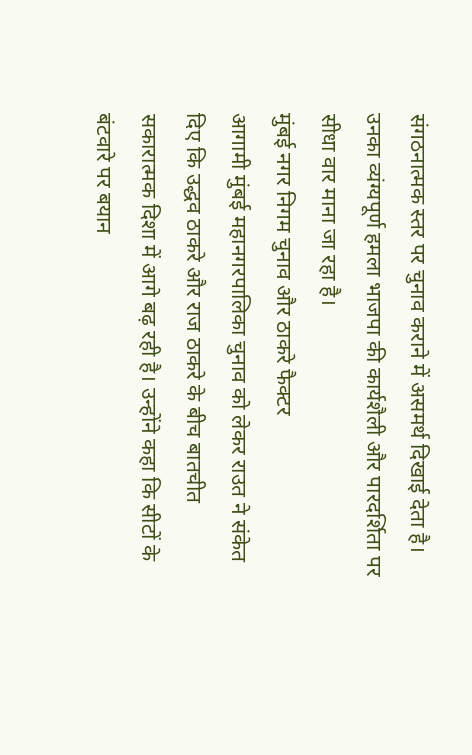संगठनात्मक स्तर पर चुनाव कराने में असमर्थ दिखाई देता है। उनका व्यंग्यपूर्ण हमला भाजपा की कार्यशैली और पारदर्शिता पर सीधा वार माना जा रहा है।
मुंबई नगर निगम चुनाव और ठाकरे फैक्टर
आगामी मुंबई महानगरपालिका चुनाव को लेकर राउत ने संकेत दिए कि उद्धव ठाकरे और राज ठाकरे के बीच बातचीत सकारात्मक दिशा में आगे बढ़ रही है। उन्होंने कहा कि सीटों के बंटवारे पर बयान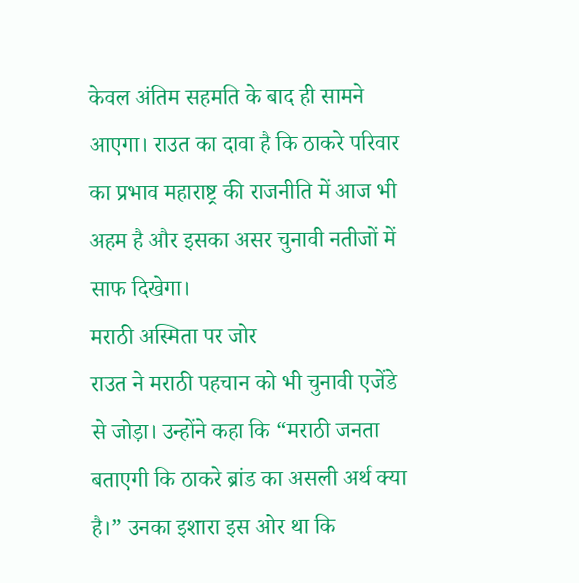केवल अंतिम सहमति के बाद ही सामने आएगा। राउत का दावा है कि ठाकरे परिवार का प्रभाव महाराष्ट्र की राजनीति में आज भी अहम है और इसका असर चुनावी नतीजों में साफ दिखेगा।
मराठी अस्मिता पर जोर
राउत ने मराठी पहचान को भी चुनावी एजेंडे से जोड़ा। उन्होंने कहा कि “मराठी जनता बताएगी कि ठाकरे ब्रांड का असली अर्थ क्या है।” उनका इशारा इस ओर था कि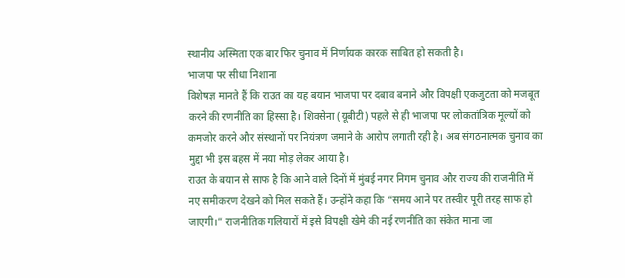स्थानीय अस्मिता एक बार फिर चुनाव में निर्णायक कारक साबित हो सकती है।
भाजपा पर सीधा निशाना
विशेषज्ञ मानते हैं कि राउत का यह बयान भाजपा पर दबाव बनाने और विपक्षी एकजुटता को मजबूत करने की रणनीति का हिस्सा है। शिवसेना (यूबीटी) पहले से ही भाजपा पर लोकतांत्रिक मूल्यों को कमजोर करने और संस्थानों पर नियंत्रण जमाने के आरोप लगाती रही है। अब संगठनात्मक चुनाव का मुद्दा भी इस बहस में नया मोड़ लेकर आया है।
राउत के बयान से साफ है कि आने वाले दिनों में मुंबई नगर निगम चुनाव और राज्य की राजनीति में नए समीकरण देखने को मिल सकते हैं। उन्होंने कहा कि “समय आने पर तस्वीर पूरी तरह साफ हो जाएगी।” राजनीतिक गलियारों में इसे विपक्षी खेमे की नई रणनीति का संकेत माना जा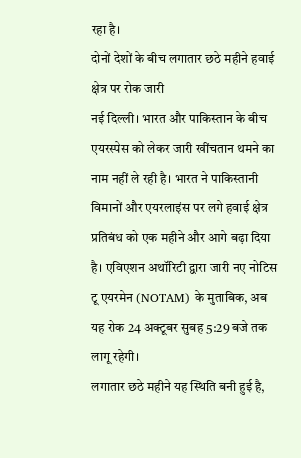रहा है।
दोनों देशों के बीच लगातार छठे महीने हवाई क्षेत्र पर रोक जारी
नई दिल्ली। भारत और पाकिस्तान के बीच एयरस्पेस को लेकर जारी खींचतान थमने का नाम नहीं ले रही है। भारत ने पाकिस्तानी विमानों और एयरलाइंस पर लगे हवाई क्षेत्र प्रतिबंध को एक महीने और आगे बढ़ा दिया है। एविएशन अथॉरिटी द्वारा जारी नए नोटिस टू एयरमेन (NOTAM) के मुताबिक, अब यह रोक 24 अक्टूबर सुबह 5:29 बजे तक लागू रहेगी।
लगातार छठे महीने यह स्थिति बनी हुई है,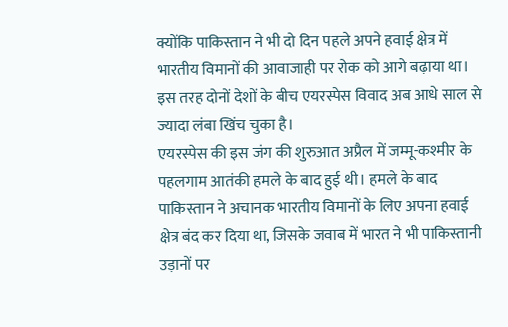क्योंकि पाकिस्तान ने भी दो दिन पहले अपने हवाई क्षेत्र में भारतीय विमानों की आवाजाही पर रोक को आगे बढ़ाया था। इस तरह दोनों देशों के बीच एयरस्पेस विवाद अब आधे साल से ज्यादा लंबा खिंच चुका है।
एयरस्पेस की इस जंग की शुरुआत अप्रैल में जम्मू-कश्मीर के पहलगाम आतंकी हमले के बाद हुई थी। हमले के बाद पाकिस्तान ने अचानक भारतीय विमानों के लिए अपना हवाई क्षेत्र बंद कर दिया था, जिसके जवाब में भारत ने भी पाकिस्तानी उड़ानों पर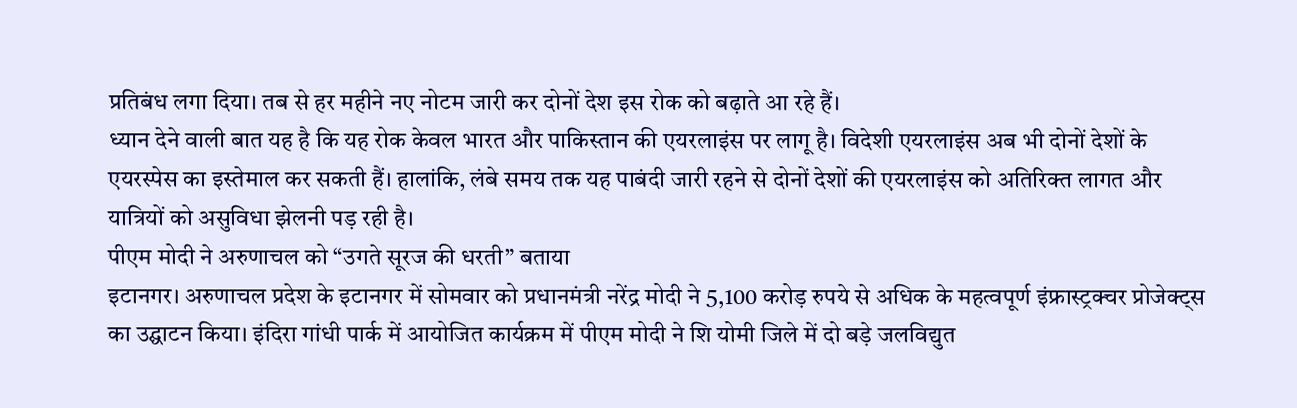प्रतिबंध लगा दिया। तब से हर महीने नए नोटम जारी कर दोनों देश इस रोक को बढ़ाते आ रहे हैं।
ध्यान देने वाली बात यह है कि यह रोक केवल भारत और पाकिस्तान की एयरलाइंस पर लागू है। विदेशी एयरलाइंस अब भी दोनों देशों के एयरस्पेस का इस्तेमाल कर सकती हैं। हालांकि, लंबे समय तक यह पाबंदी जारी रहने से दोनों देशों की एयरलाइंस को अतिरिक्त लागत और यात्रियों को असुविधा झेलनी पड़ रही है।
पीएम मोदी ने अरुणाचल को “उगते सूरज की धरती” बताया
इटानगर। अरुणाचल प्रदेश के इटानगर में सोमवार को प्रधानमंत्री नरेंद्र मोदी ने 5,100 करोड़ रुपये से अधिक के महत्वपूर्ण इंफ्रास्ट्रक्चर प्रोजेक्ट्स का उद्घाटन किया। इंदिरा गांधी पार्क में आयोजित कार्यक्रम में पीएम मोदी ने शि योमी जिले में दो बड़े जलविद्युत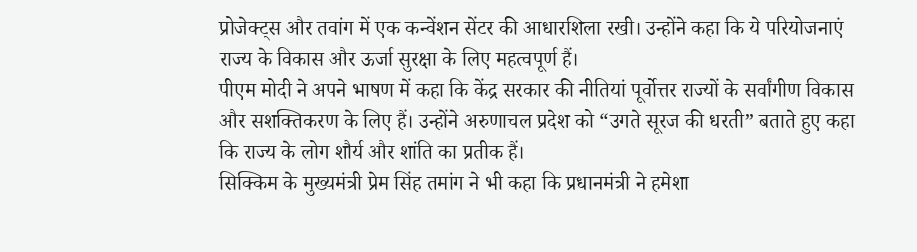प्रोजेक्ट्स और तवांग में एक कन्वेंशन सेंटर की आधारशिला रखी। उन्होंने कहा कि ये परियोजनाएं राज्य के विकास और ऊर्जा सुरक्षा के लिए महत्वपूर्ण हैं।
पीएम मोदी ने अपने भाषण में कहा कि केंद्र सरकार की नीतियां पूर्वोत्तर राज्यों के सर्वांगीण विकास और सशक्तिकरण के लिए हैं। उन्होंने अरुणाचल प्रदेश को “उगते सूरज की धरती” बताते हुए कहा कि राज्य के लोग शौर्य और शांति का प्रतीक हैं।
सिक्किम के मुख्यमंत्री प्रेम सिंह तमांग ने भी कहा कि प्रधानमंत्री ने हमेशा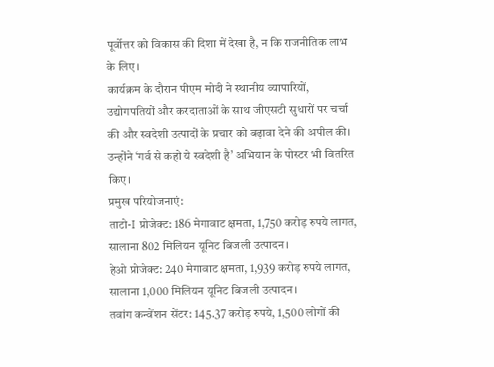पूर्वोत्तर को विकास की दिशा में देखा है, न कि राजनीतिक लाभ के लिए।
कार्यक्रम के दौरान पीएम मोदी ने स्थानीय व्यापारियों, उद्योगपतियों और करदाताओं के साथ जीएसटी सुधारों पर चर्चा की और स्वदेशी उत्पादों के प्रचार को बढ़ावा देने की अपील की। उन्होंने ‘गर्व से कहो ये स्वदेशी है’ अभियान के पोस्टर भी वितरित किए।
प्रमुख परियोजनाएं:
ताटो-I प्रोजेक्ट: 186 मेगावाट क्षमता, 1,750 करोड़ रुपये लागत, सालाना 802 मिलियन यूनिट बिजली उत्पादन।
हेओ प्रोजेक्ट: 240 मेगावाट क्षमता, 1,939 करोड़ रुपये लागत, सालाना 1,000 मिलियन यूनिट बिजली उत्पादन।
तवांग कन्वेंशन सेंटर: 145.37 करोड़ रुपये, 1,500 लोगों की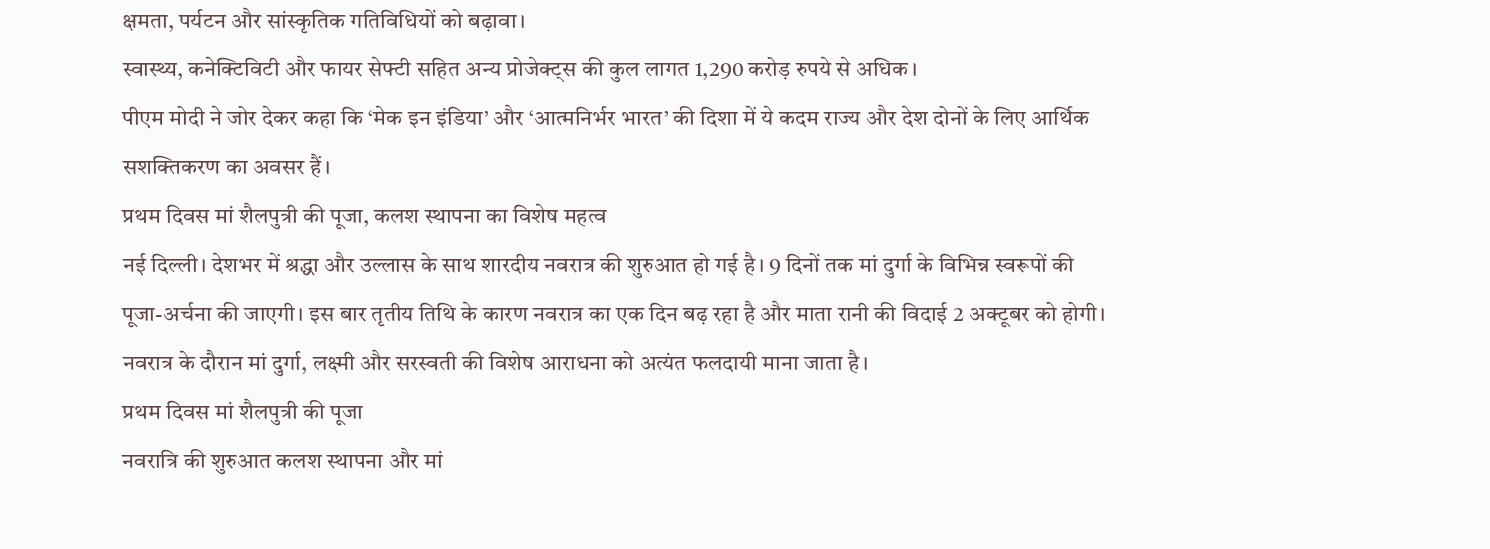क्षमता, पर्यटन और सांस्कृतिक गतिविधियों को बढ़ावा।
स्वास्थ्य, कनेक्टिविटी और फायर सेफ्टी सहित अन्य प्रोजेक्ट्स की कुल लागत 1,290 करोड़ रुपये से अधिक।
पीएम मोदी ने जोर देकर कहा कि ‘मेक इन इंडिया’ और ‘आत्मनिर्भर भारत’ की दिशा में ये कदम राज्य और देश दोनों के लिए आर्थिक सशक्तिकरण का अवसर हैं।
प्रथम दिवस मां शैलपुत्री की पूजा, कलश स्थापना का विशेष महत्व
नई दिल्ली। देशभर में श्रद्धा और उल्लास के साथ शारदीय नवरात्र की शुरुआत हो गई है। 9 दिनों तक मां दुर्गा के विभिन्न स्वरूपों की पूजा-अर्चना की जाएगी। इस बार तृतीय तिथि के कारण नवरात्र का एक दिन बढ़ रहा है और माता रानी की विदाई 2 अक्टूबर को होगी। नवरात्र के दौरान मां दुर्गा, लक्ष्मी और सरस्वती की विशेष आराधना को अत्यंत फलदायी माना जाता है।
प्रथम दिवस मां शैलपुत्री की पूजा
नवरात्रि की शुरुआत कलश स्थापना और मां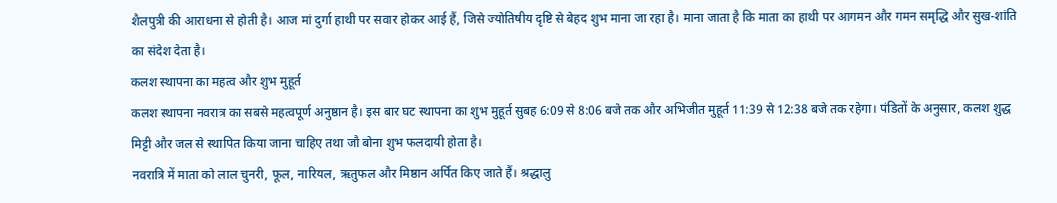शैलपुत्री की आराधना से होती है। आज मां दुर्गा हाथी पर सवार होकर आई हैं, जिसे ज्योतिषीय दृष्टि से बेहद शुभ माना जा रहा है। माना जाता है कि माता का हाथी पर आगमन और गमन समृद्धि और सुख-शांति का संदेश देता है।
कलश स्थापना का महत्व और शुभ मुहूर्त
कलश स्थापना नवरात्र का सबसे महत्वपूर्ण अनुष्ठान है। इस बार घट स्थापना का शुभ मुहूर्त सुबह 6:09 से 8:06 बजे तक और अभिजीत मुहूर्त 11:39 से 12:38 बजे तक रहेगा। पंडितों के अनुसार, कलश शुद्ध मिट्टी और जल से स्थापित किया जाना चाहिए तथा जौ बोना शुभ फलदायी होता है।
नवरात्रि में माता को लाल चुनरी, फूल, नारियल, ऋतुफल और मिष्ठान अर्पित किए जाते हैं। श्रद्धालु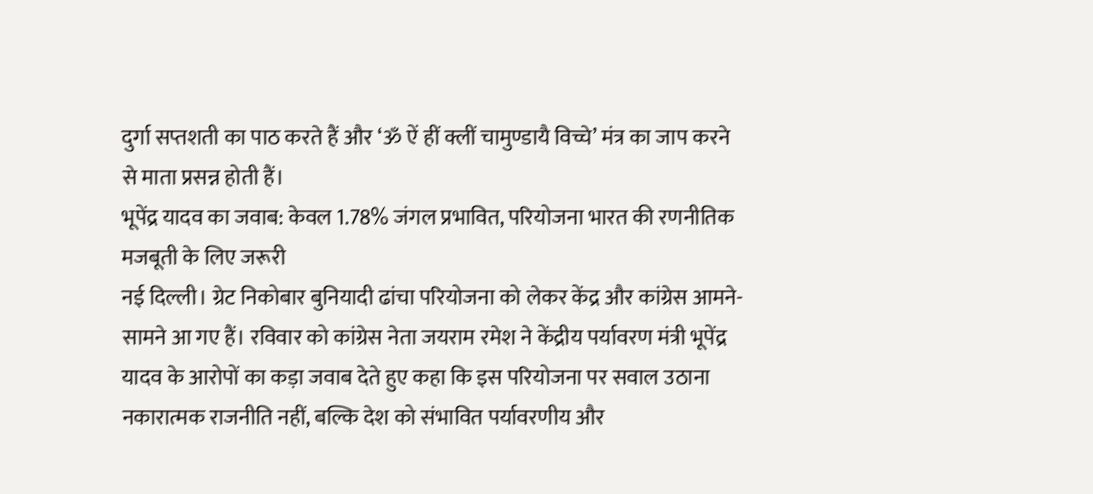दुर्गा सप्तशती का पाठ करते हैं और ‘ॐ ऐं हीं क्लीं चामुण्डायै विच्चे’ मंत्र का जाप करने से माता प्रसन्न होती हैं।
भूपेंद्र यादव का जवाब: केवल 1.78% जंगल प्रभावित, परियोजना भारत की रणनीतिक मजबूती के लिए जरूरी
नई दिल्ली। ग्रेट निकोबार बुनियादी ढांचा परियोजना को लेकर केंद्र और कांग्रेस आमने-सामने आ गए हैं। रविवार को कांग्रेस नेता जयराम रमेश ने केंद्रीय पर्यावरण मंत्री भूपेंद्र यादव के आरोपों का कड़ा जवाब देते हुए कहा कि इस परियोजना पर सवाल उठाना नकारात्मक राजनीति नहीं, बल्कि देश को संभावित पर्यावरणीय और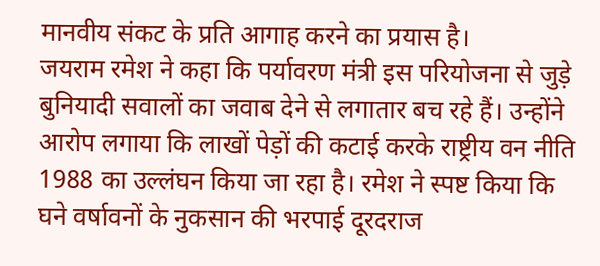मानवीय संकट के प्रति आगाह करने का प्रयास है।
जयराम रमेश ने कहा कि पर्यावरण मंत्री इस परियोजना से जुड़े बुनियादी सवालों का जवाब देने से लगातार बच रहे हैं। उन्होंने आरोप लगाया कि लाखों पेड़ों की कटाई करके राष्ट्रीय वन नीति 1988 का उल्लंघन किया जा रहा है। रमेश ने स्पष्ट किया कि घने वर्षावनों के नुकसान की भरपाई दूरदराज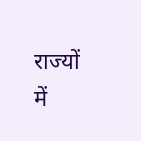राज्यों में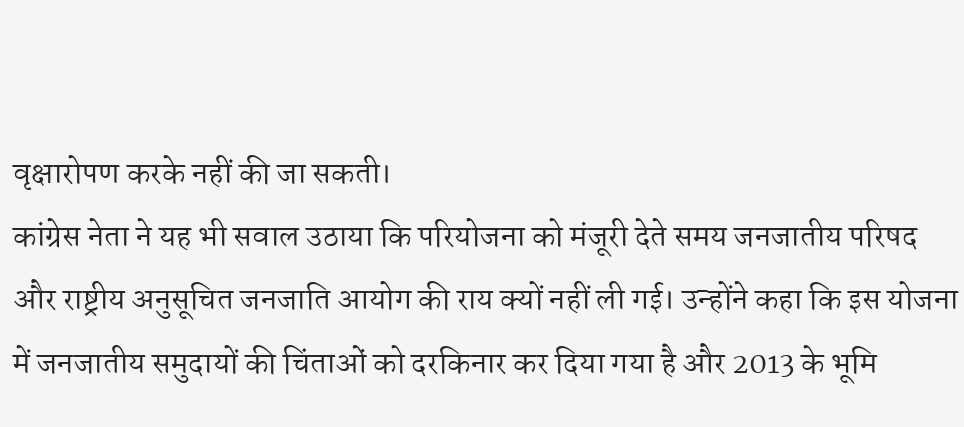वृक्षारोपण करके नहीं की जा सकती।
कांग्रेस नेता ने यह भी सवाल उठाया कि परियोजना को मंजूरी देते समय जनजातीय परिषद और राष्ट्रीय अनुसूचित जनजाति आयोग की राय क्यों नहीं ली गई। उन्होंने कहा कि इस योजना में जनजातीय समुदायों की चिंताओं को दरकिनार कर दिया गया है और 2013 के भूमि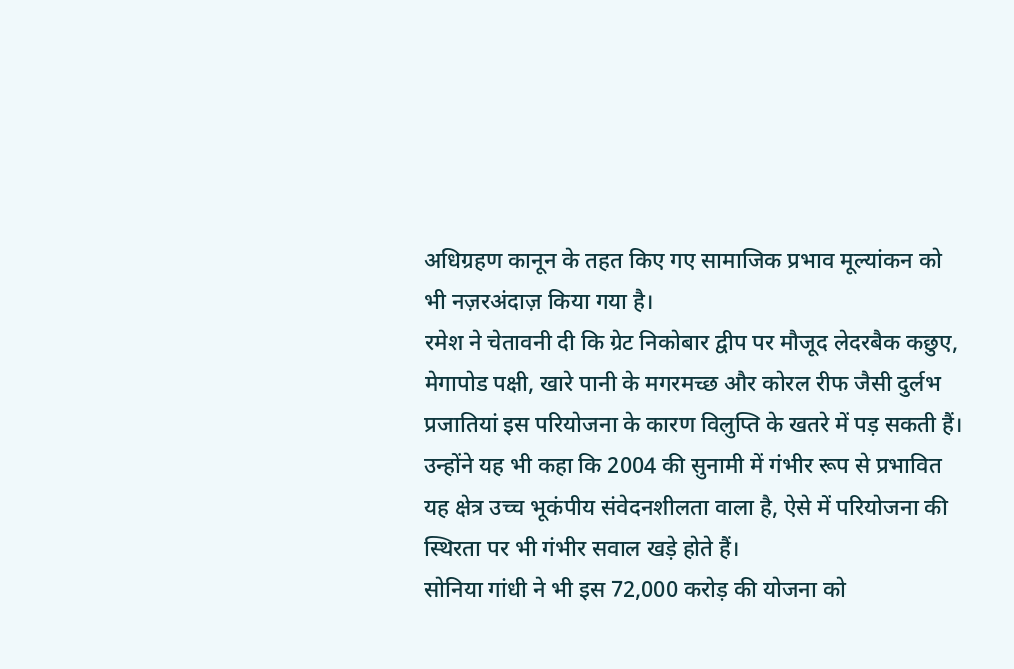अधिग्रहण कानून के तहत किए गए सामाजिक प्रभाव मूल्यांकन को भी नज़रअंदाज़ किया गया है।
रमेश ने चेतावनी दी कि ग्रेट निकोबार द्वीप पर मौजूद लेदरबैक कछुए, मेगापोड पक्षी, खारे पानी के मगरमच्छ और कोरल रीफ जैसी दुर्लभ प्रजातियां इस परियोजना के कारण विलुप्ति के खतरे में पड़ सकती हैं। उन्होंने यह भी कहा कि 2004 की सुनामी में गंभीर रूप से प्रभावित यह क्षेत्र उच्च भूकंपीय संवेदनशीलता वाला है, ऐसे में परियोजना की स्थिरता पर भी गंभीर सवाल खड़े होते हैं।
सोनिया गांधी ने भी इस 72,000 करोड़ की योजना को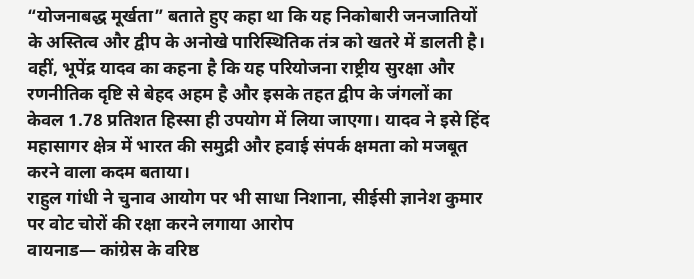“योजनाबद्ध मूर्खता” बताते हुए कहा था कि यह निकोबारी जनजातियों के अस्तित्व और द्वीप के अनोखे पारिस्थितिक तंत्र को खतरे में डालती है।
वहीं, भूपेंद्र यादव का कहना है कि यह परियोजना राष्ट्रीय सुरक्षा और रणनीतिक दृष्टि से बेहद अहम है और इसके तहत द्वीप के जंगलों का केवल 1.78 प्रतिशत हिस्सा ही उपयोग में लिया जाएगा। यादव ने इसे हिंद महासागर क्षेत्र में भारत की समुद्री और हवाई संपर्क क्षमता को मजबूत करने वाला कदम बताया।
राहुल गांधी ने चुनाव आयोग पर भी साधा निशाना, सीईसी ज्ञानेश कुमार पर वोट चोरों की रक्षा करने लगाया आरोप
वायनाड— कांग्रेस के वरिष्ठ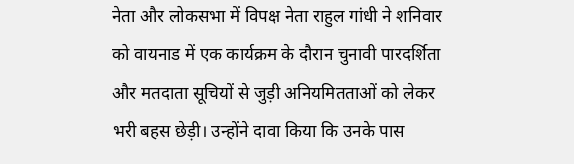नेता और लोकसभा में विपक्ष नेता राहुल गांधी ने शनिवार को वायनाड में एक कार्यक्रम के दौरान चुनावी पारदर्शिता और मतदाता सूचियों से जुड़ी अनियमितताओं को लेकर भरी बहस छेड़ी। उन्होंने दावा किया कि उनके पास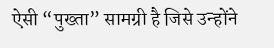ऐसी “पुख्ता” सामग्री है जिसे उन्होंने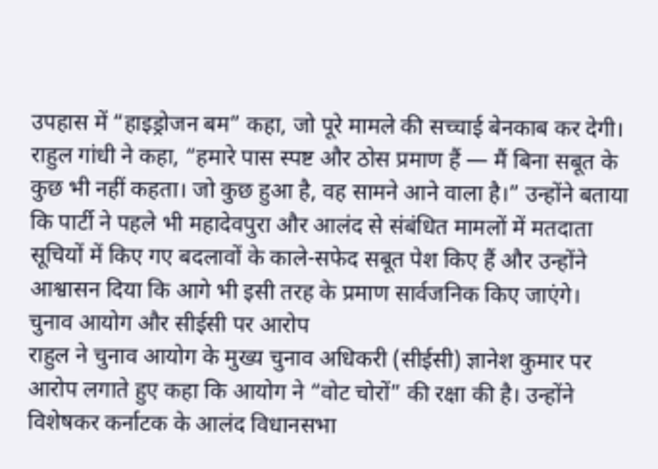उपहास में “हाइड्रोजन बम” कहा, जो पूरे मामले की सच्चाई बेनकाब कर देगी।
राहुल गांधी ने कहा, “हमारे पास स्पष्ट और ठोस प्रमाण हैं — मैं बिना सबूत के कुछ भी नहीं कहता। जो कुछ हुआ है, वह सामने आने वाला है।” उन्होंने बताया कि पार्टी ने पहले भी महादेवपुरा और आलंद से संबंधित मामलों में मतदाता सूचियों में किए गए बदलावों के काले-सफेद सबूत पेश किए हैं और उन्होंने आश्वासन दिया कि आगे भी इसी तरह के प्रमाण सार्वजनिक किए जाएंगे।
चुनाव आयोग और सीईसी पर आरोप
राहुल ने चुनाव आयोग के मुख्य चुनाव अधिकरी (सीईसी) ज्ञानेश कुमार पर आरोप लगाते हुए कहा कि आयोग ने “वोट चोरों” की रक्षा की है। उन्होंने विशेषकर कर्नाटक के आलंद विधानसभा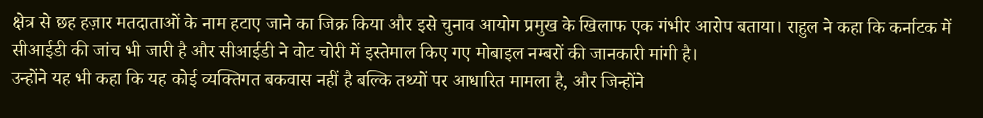क्षेत्र से छह हज़ार मतदाताओं के नाम हटाए जाने का जिक्र किया और इसे चुनाव आयोग प्रमुख के खिलाफ एक गंभीर आरोप बताया। राहुल ने कहा कि कर्नाटक में सीआईडी की जांच भी जारी है और सीआईडी ने वोट चोरी में इस्तेमाल किए गए मोबाइल नम्बरों की जानकारी मांगी है।
उन्होंने यह भी कहा कि यह कोई व्यक्तिगत बकवास नहीं है बल्कि तथ्यों पर आधारित मामला है, और जिन्होंने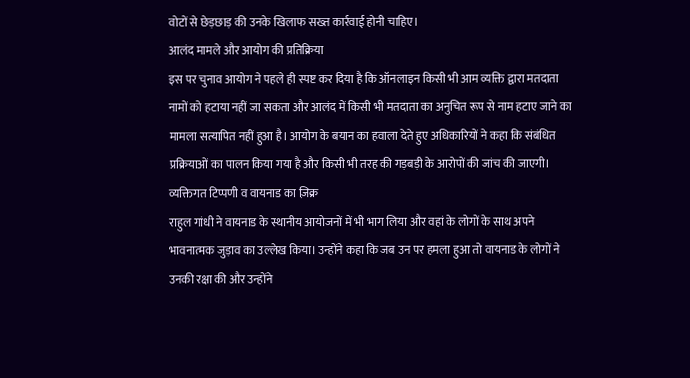वोटों से छेड़छाड़ की उनके खिलाफ सख्त कार्रवाई होनी चाहिए।
आलंद मामले और आयोग की प्रतिक्रिया
इस पर चुनाव आयोग ने पहले ही स्पष्ट कर दिया है कि ऑनलाइन किसी भी आम व्यक्ति द्वारा मतदाता नामों को हटाया नहीं जा सकता और आलंद में किसी भी मतदाता का अनुचित रूप से नाम हटाए जाने का मामला सत्यापित नहीं हुआ है। आयोग के बयान का हवाला देते हुए अधिकारियों ने कहा कि संबंधित प्रक्रियाओं का पालन किया गया है और किसी भी तरह की गड़बड़ी के आरोपों की जांच की जाएगी।
व्यक्तिगत टिप्पणी व वायनाड का ज़िक्र
राहुल गांधी ने वायनाड के स्थानीय आयोजनों में भी भाग लिया और वहां के लोगों के साथ अपने भावनात्मक जुड़ाव का उल्लेख किया। उन्होंने कहा कि जब उन पर हमला हुआ तो वायनाड के लोगों ने उनकी रक्षा की और उन्होंने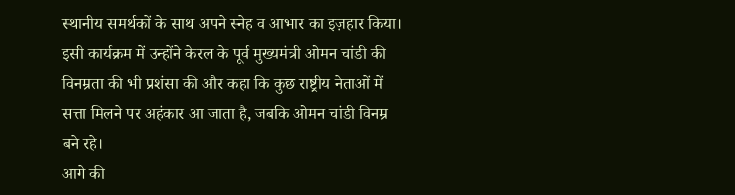स्थानीय समर्थकों के साथ अपने स्नेह व आभार का इज़हार किया। इसी कार्यक्रम में उन्होंने केरल के पूर्व मुख्यमंत्री ओमन चांडी की विनम्रता की भी प्रशंसा की और कहा कि कुछ राष्ट्रीय नेताओं में सत्ता मिलने पर अहंकार आ जाता है, जबकि ओमन चांडी विनम्र बने रहे।
आगे की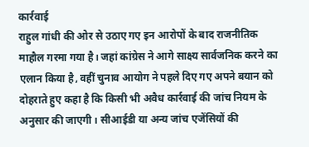कार्रवाई
राहुल गांधी की ओर से उठाए गए इन आरोपों के बाद राजनीतिक माहौल गरमा गया है। जहां कांग्रेस ने आगे साक्ष्य सार्वजनिक करने का एलान किया है, वहीं चुनाव आयोग ने पहले दिए गए अपने बयान को दोहराते हुए कहा है कि किसी भी अवैध कार्रवाई की जांच नियम के अनुसार की जाएगी। सीआईडी या अन्य जांच एजेंसियों की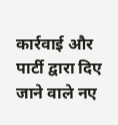कार्रवाई और पार्टी द्वारा दिए जाने वाले नए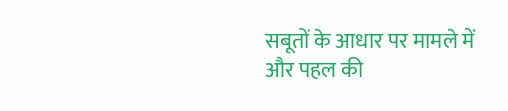सबूतों के आधार पर मामले में और पहल की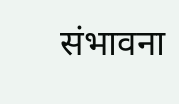संभावना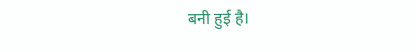बनी हुई है।